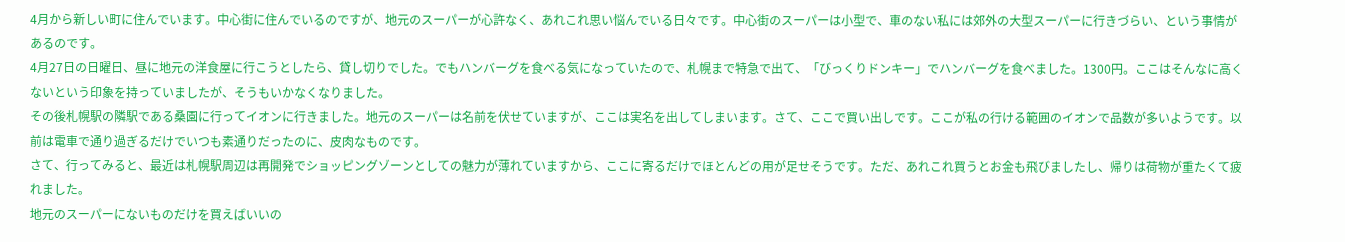4月から新しい町に住んでいます。中心街に住んでいるのですが、地元のスーパーが心許なく、あれこれ思い悩んでいる日々です。中心街のスーパーは小型で、車のない私には郊外の大型スーパーに行きづらい、という事情があるのです。
4月27日の日曜日、昼に地元の洋食屋に行こうとしたら、貸し切りでした。でもハンバーグを食べる気になっていたので、札幌まで特急で出て、「びっくりドンキー」でハンバーグを食べました。1300円。ここはそんなに高くないという印象を持っていましたが、そうもいかなくなりました。
その後札幌駅の隣駅である桑園に行ってイオンに行きました。地元のスーパーは名前を伏せていますが、ここは実名を出してしまいます。さて、ここで買い出しです。ここが私の行ける範囲のイオンで品数が多いようです。以前は電車で通り過ぎるだけでいつも素通りだったのに、皮肉なものです。
さて、行ってみると、最近は札幌駅周辺は再開発でショッピングゾーンとしての魅力が薄れていますから、ここに寄るだけでほとんどの用が足せそうです。ただ、あれこれ買うとお金も飛びましたし、帰りは荷物が重たくて疲れました。
地元のスーパーにないものだけを買えばいいの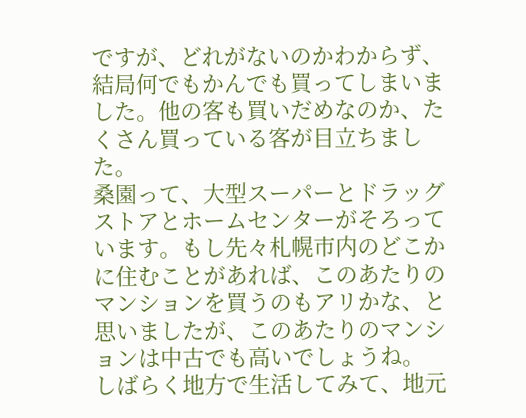ですが、どれがないのかわからず、結局何でもかんでも買ってしまいました。他の客も買いだめなのか、たくさん買っている客が目立ちました。
桑園って、大型スーパーとドラッグストアとホームセンターがそろっています。もし先々札幌市内のどこかに住むことがあれば、このあたりのマンションを買うのもアリかな、と思いましたが、このあたりのマンションは中古でも高いでしょうね。
しばらく地方で生活してみて、地元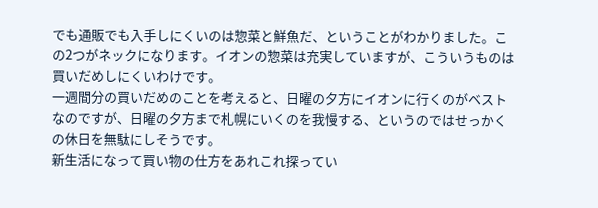でも通販でも入手しにくいのは惣菜と鮮魚だ、ということがわかりました。この2つがネックになります。イオンの惣菜は充実していますが、こういうものは買いだめしにくいわけです。
一週間分の買いだめのことを考えると、日曜の夕方にイオンに行くのがベストなのですが、日曜の夕方まで札幌にいくのを我慢する、というのではせっかくの休日を無駄にしそうです。
新生活になって買い物の仕方をあれこれ探ってい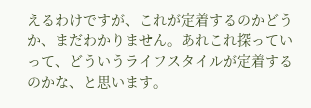えるわけですが、これが定着するのかどうか、まだわかりません。あれこれ探っていって、どういうライフスタイルが定着するのかな、と思います。